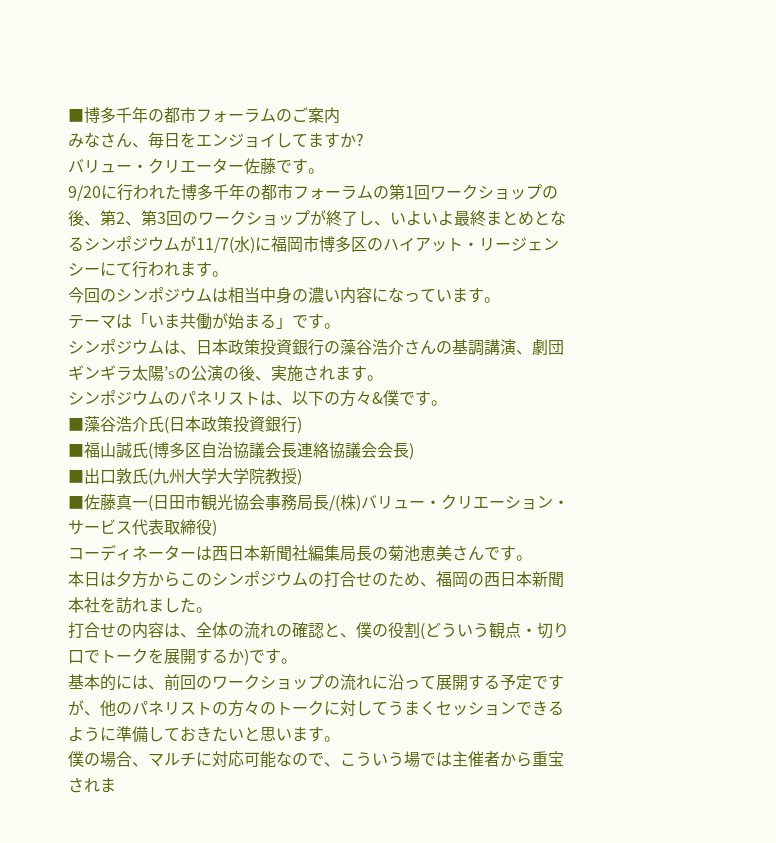■博多千年の都市フォーラムのご案内
みなさん、毎日をエンジョイしてますか?
バリュー・クリエーター佐藤です。
9/20に行われた博多千年の都市フォーラムの第1回ワークショップの後、第2、第3回のワークショップが終了し、いよいよ最終まとめとなるシンポジウムが11/7(水)に福岡市博多区のハイアット・リージェンシーにて行われます。
今回のシンポジウムは相当中身の濃い内容になっています。
テーマは「いま共働が始まる」です。
シンポジウムは、日本政策投資銀行の藻谷浩介さんの基調講演、劇団ギンギラ太陽’sの公演の後、実施されます。
シンポジウムのパネリストは、以下の方々&僕です。
■藻谷浩介氏(日本政策投資銀行)
■福山誠氏(博多区自治協議会長連絡協議会会長)
■出口敦氏(九州大学大学院教授)
■佐藤真一(日田市観光協会事務局長/(株)バリュー・クリエーション・サービス代表取締役)
コーディネーターは西日本新聞社編集局長の菊池恵美さんです。
本日は夕方からこのシンポジウムの打合せのため、福岡の西日本新聞本社を訪れました。
打合せの内容は、全体の流れの確認と、僕の役割(どういう観点・切り口でトークを展開するか)です。
基本的には、前回のワークショップの流れに沿って展開する予定ですが、他のパネリストの方々のトークに対してうまくセッションできるように準備しておきたいと思います。
僕の場合、マルチに対応可能なので、こういう場では主催者から重宝されま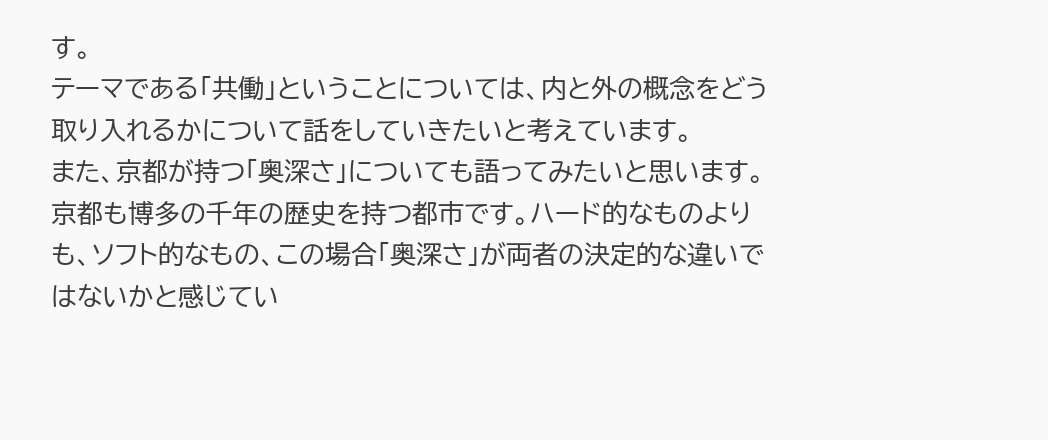す。
テーマである「共働」ということについては、内と外の概念をどう取り入れるかについて話をしていきたいと考えています。
また、京都が持つ「奥深さ」についても語ってみたいと思います。
京都も博多の千年の歴史を持つ都市です。ハード的なものよりも、ソフト的なもの、この場合「奥深さ」が両者の決定的な違いではないかと感じてい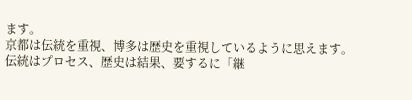ます。
京都は伝統を重視、博多は歴史を重視しているように思えます。
伝統はプロセス、歴史は結果、要するに「継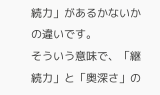続力」があるかないかの違いです。
そういう意味で、「継続力」と「奥深さ」の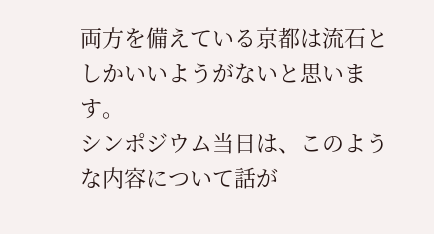両方を備えている京都は流石としかいいようがないと思います。
シンポジウム当日は、このような内容について話が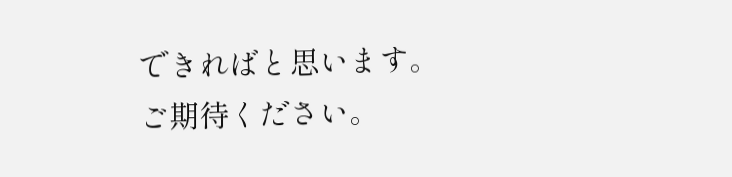できればと思います。
ご期待ください。